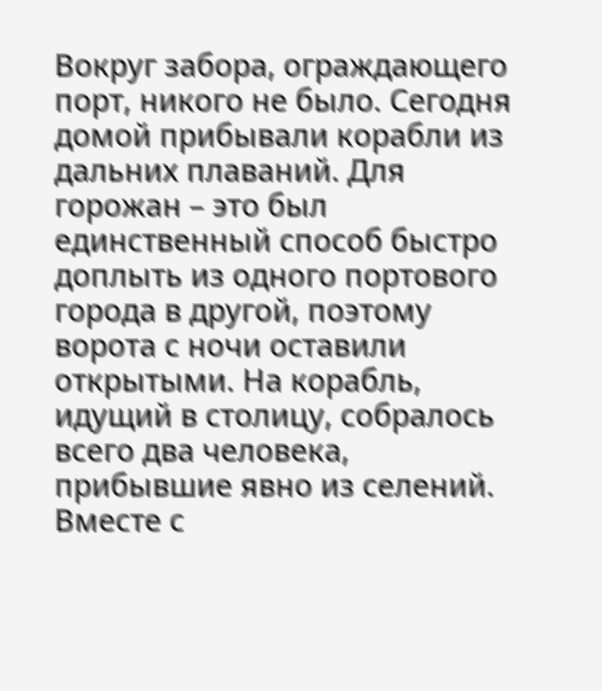Вокруг забора, ограждающего порт, никого не было. Сегодня домой прибывали корабли из дальних плаваний. Для горожан – это был единственный способ быстро доплыть из одного портового города в другой, поэтому ворота с ночи оставили открытыми. На корабль, идущий в столицу, собралось всего два человека, прибывшие явно из селений. Вместе с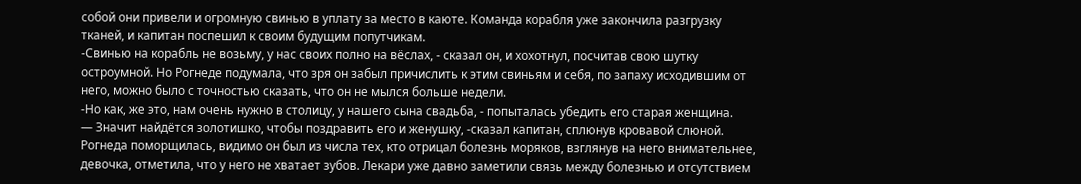собой они привели и огромную свинью в уплату за место в каюте. Команда корабля уже закончила разгрузку тканей, и капитан поспешил к своим будущим попутчикам.
-Свинью на корабль не возьму, у нас своих полно на вёслах, - сказал он, и хохотнул, посчитав свою шутку остроумной. Но Рогнеде подумала, что зря он забыл причислить к этим свиньям и себя, по запаху исходившим от него, можно было с точностью сказать, что он не мылся больше недели.
-Но как, же это, нам очень нужно в столицу, у нашего сына свадьба, - попыталась убедить его старая женщина.
— Значит найдётся золотишко, чтобы поздравить его и женушку, -сказал капитан, сплюнув кровавой слюной. Рогнеда поморщилась, видимо он был из числа тех, кто отрицал болезнь моряков, взглянув на него внимательнее, девочка, отметила, что у него не хватает зубов. Лекари уже давно заметили связь между болезнью и отсутствием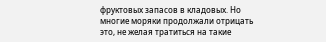фруктовых запасов в кладовых. Но многие моряки продолжали отрицать это, не желая тратиться на такие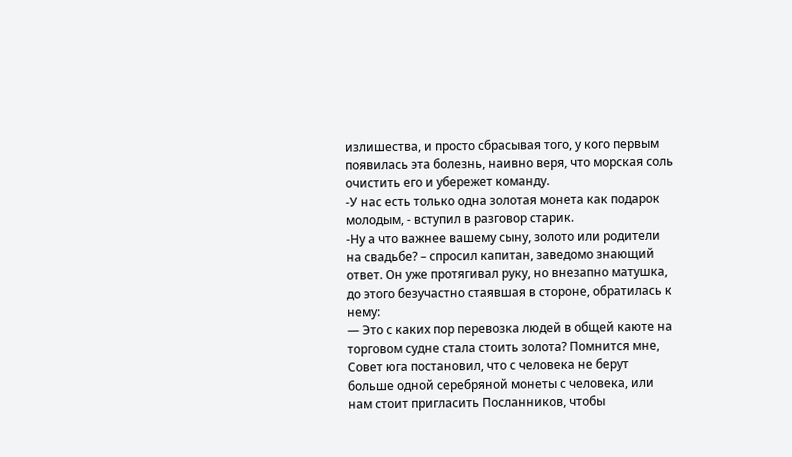излишества, и просто сбрасывая того, у кого первым появилась эта болезнь, наивно веря, что морская соль очистить его и убережет команду.
-У нас есть только одна золотая монета как подарок молодым, - вступил в разговор старик.
-Ну а что важнее вашему сыну, золото или родители на свадьбе? – спросил капитан, заведомо знающий ответ. Он уже протягивал руку, но внезапно матушка, до этого безучастно стаявшая в стороне, обратилась к нему:
— Это с каких пор перевозка людей в общей каюте на торговом судне стала стоить золота? Помнится мне, Совет юга постановил, что с человека не берут больше одной серебряной монеты с человека, или нам стоит пригласить Посланников, чтобы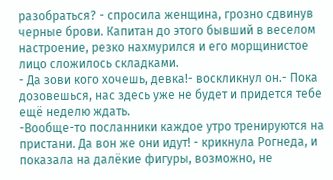разобраться? - спросила женщина, грозно сдвинув черные брови. Капитан до этого бывший в веселом настроение, резко нахмурился и его морщинистое лицо сложилось складками.
- Да зови кого хочешь, девка!- воскликнул он.- Пока дозовешься, нас здесь уже не будет и придется тебе ещё неделю ждать.
-Вообще-то посланники каждое утро тренируются на пристани. Да вон же они идут! - крикнула Рогнеда, и показала на далёкие фигуры, возможно, не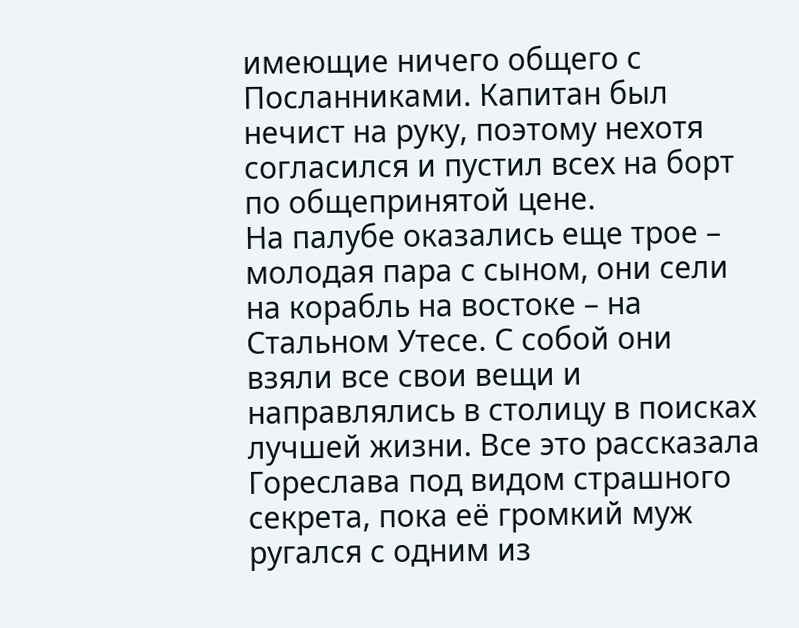имеющие ничего общего с Посланниками. Капитан был нечист на руку, поэтому нехотя согласился и пустил всех на борт по общепринятой цене.
На палубе оказались еще трое – молодая пара с сыном, они сели на корабль на востоке – на Стальном Утесе. С собой они взяли все свои вещи и направлялись в столицу в поисках лучшей жизни. Все это рассказала Гореслава под видом страшного секрета, пока её громкий муж ругался с одним из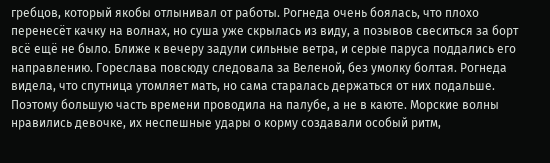гребцов, который якобы отлынивал от работы. Рогнеда очень боялась, что плохо перенесёт качку на волнах, но суша уже скрылась из виду, а позывов свеситься за борт всё ещё не было. Ближе к вечеру задули сильные ветра, и серые паруса поддались его направлению. Гореслава повсюду следовала за Веленой, без умолку болтая. Рогнеда видела, что спутница утомляет мать, но сама старалась держаться от них подальше. Поэтому большую часть времени проводила на палубе, а не в каюте. Морские волны нравились девочке, их неспешные удары о корму создавали особый ритм,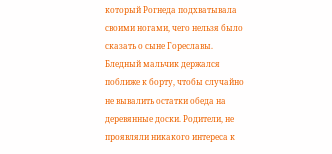который Рогнеда подхватывала своими ногами, чего нельзя было сказать о сыне Гореславы. Бледный мальчик держался поближе к борту, чтобы случайно не вывалить остатки обеда на деревянные доски. Родители, не проявляли никакого интереса к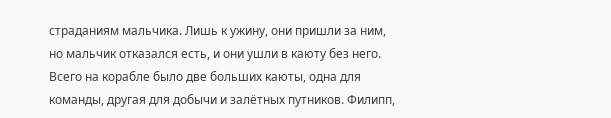страданиям мальчика. Лишь к ужину, они пришли за ним, но мальчик отказался есть, и они ушли в каюту без него.
Всего на корабле было две больших каюты, одна для команды, другая для добычи и залётных путников. Филипп,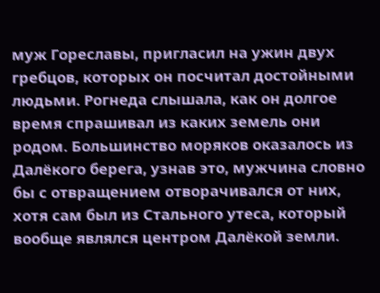муж Гореславы, пригласил на ужин двух гребцов, которых он посчитал достойными людьми. Рогнеда слышала, как он долгое время спрашивал из каких земель они родом. Большинство моряков оказалось из Далёкого берега, узнав это, мужчина словно бы с отвращением отворачивался от них, хотя сам был из Стального утеса, который вообще являлся центром Далёкой земли.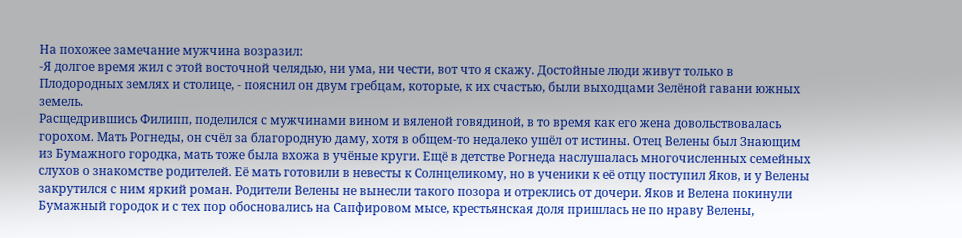На похожее замечание мужчина возразил:
-Я долгое время жил с этой восточной челядью, ни ума, ни чести, вот что я скажу. Достойные люди живут только в Плодородных землях и столице, - пояснил он двум гребцам, которые, к их счастью, были выходцами Зелёной гавани южных земель.
Расщедрившись Филипп, поделился с мужчинами вином и вяленой говядиной, в то время как его жена довольствовалась горохом. Мать Рогнеды, он счёл за благородную даму, хотя в общем-то недалеко ушёл от истины. Отец Велены был Знающим из Бумажного городка, мать тоже была вхожа в учёные круги. Ещё в детстве Рогнеда наслушалась многочисленных семейных слухов о знакомстве родителей. Её мать готовили в невесты к Солнцеликому, но в ученики к её отцу поступил Яков, и у Велены закрутился с ним яркий роман. Родители Велены не вынесли такого позора и отреклись от дочери. Яков и Велена покинули Бумажный городок и с тех пор обосновались на Сапфировом мысе, крестьянская доля пришлась не по нраву Велены,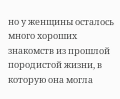но у женщины осталось много хороших знакомств из прошлой породистой жизни, в которую она могла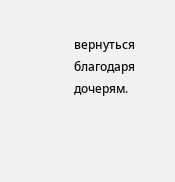вернуться благодаря дочерям.